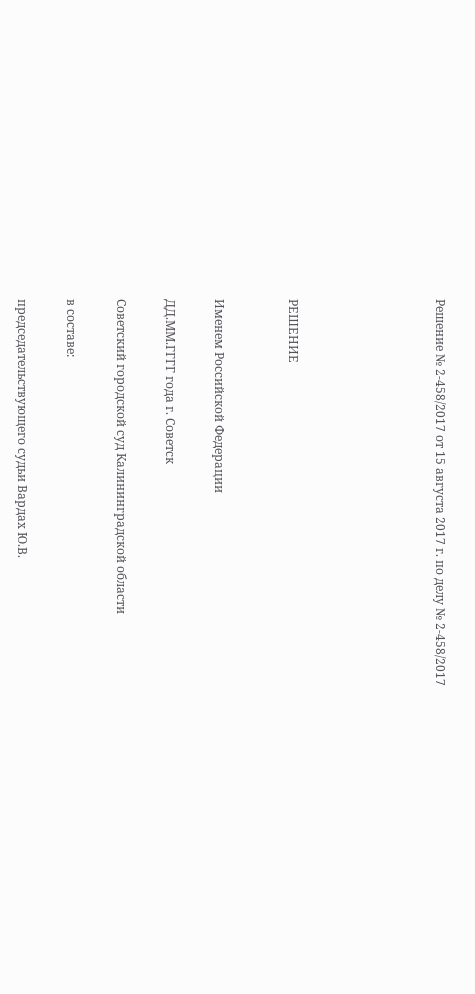Решение № 2-458/2017 от 15 августа 2017 г. по делу № 2-458/2017





РЕШЕНИЕ


Именем Российской Федерации

ДД.ММ.ГГГГ года г. Советск

Советский городской суд Калининградской области

в составе:

председательствующего судьи Вардах Ю.В.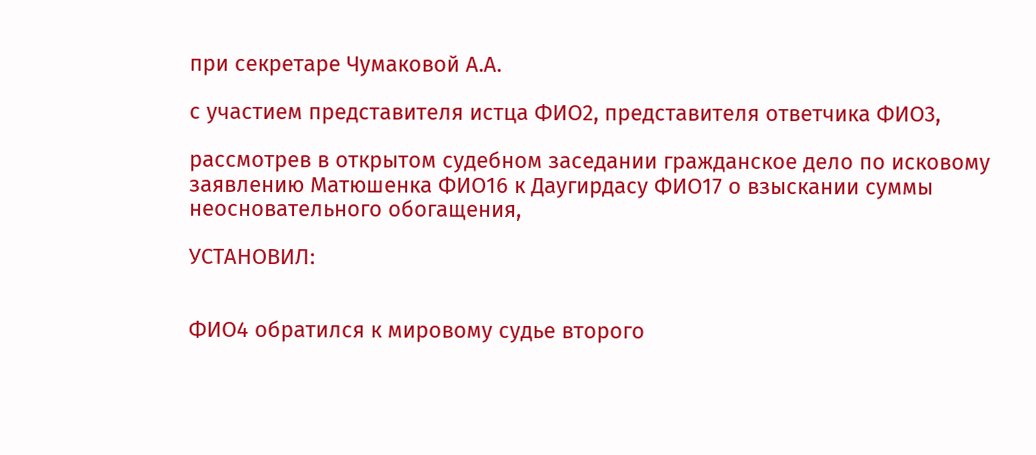при секретаре Чумаковой А.А.

с участием представителя истца ФИО2, представителя ответчика ФИО3,

рассмотрев в открытом судебном заседании гражданское дело по исковому заявлению Матюшенка ФИО16 к Даугирдасу ФИО17 о взыскании суммы неосновательного обогащения,

УСТАНОВИЛ:


ФИО4 обратился к мировому судье второго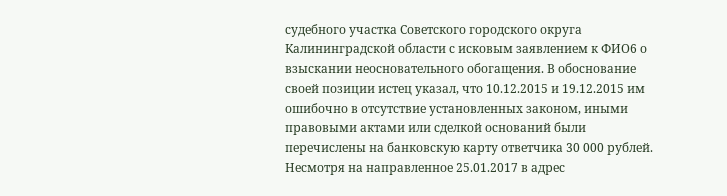судебного участка Советского городского округа Калининградской области с исковым заявлением к ФИО6 о взыскании неосновательного обогащения. В обоснование своей позиции истец указал, что 10.12.2015 и 19.12.2015 им ошибочно в отсутствие установленных законом, иными правовыми актами или сделкой оснований были перечислены на банковскую карту ответчика 30 000 рублей. Несмотря на направленное 25.01.2017 в адрес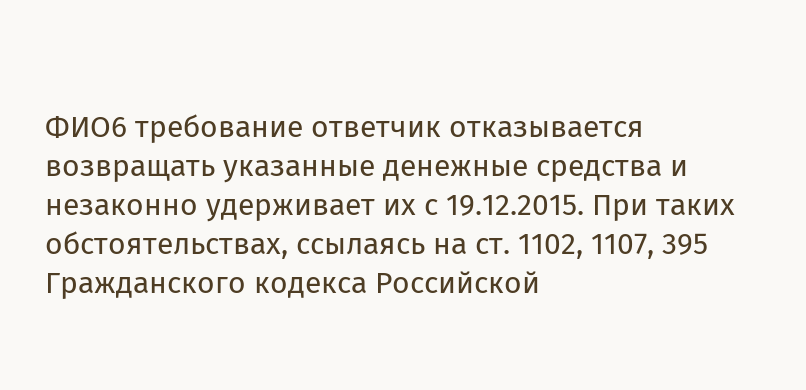ФИО6 требование ответчик отказывается возвращать указанные денежные средства и незаконно удерживает их с 19.12.2015. При таких обстоятельствах, ссылаясь на ст. 1102, 1107, 395 Гражданского кодекса Российской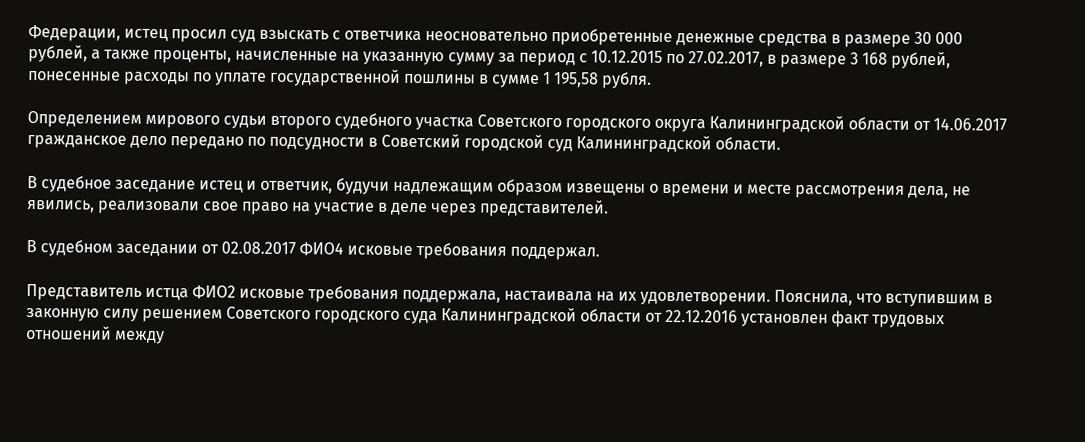Федерации, истец просил суд взыскать с ответчика неосновательно приобретенные денежные средства в размере 30 000 рублей, а также проценты, начисленные на указанную сумму за период с 10.12.2015 по 27.02.2017, в размере 3 168 рублей, понесенные расходы по уплате государственной пошлины в сумме 1 195,58 рубля.

Определением мирового судьи второго судебного участка Советского городского округа Калининградской области от 14.06.2017 гражданское дело передано по подсудности в Советский городской суд Калининградской области.

В судебное заседание истец и ответчик, будучи надлежащим образом извещены о времени и месте рассмотрения дела, не явились, реализовали свое право на участие в деле через представителей.

В судебном заседании от 02.08.2017 ФИО4 исковые требования поддержал.

Представитель истца ФИО2 исковые требования поддержала, настаивала на их удовлетворении. Пояснила, что вступившим в законную силу решением Советского городского суда Калининградской области от 22.12.2016 установлен факт трудовых отношений между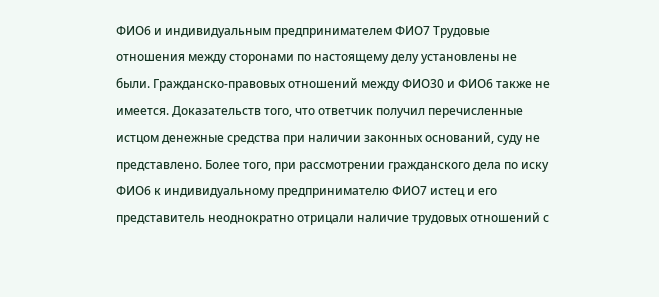ФИО6 и индивидуальным предпринимателем ФИО7 Трудовые отношения между сторонами по настоящему делу установлены не были. Гражданско-правовых отношений между ФИО30 и ФИО6 также не имеется. Доказательств того, что ответчик получил перечисленные истцом денежные средства при наличии законных оснований, суду не представлено. Более того, при рассмотрении гражданского дела по иску ФИО6 к индивидуальному предпринимателю ФИО7 истец и его представитель неоднократно отрицали наличие трудовых отношений с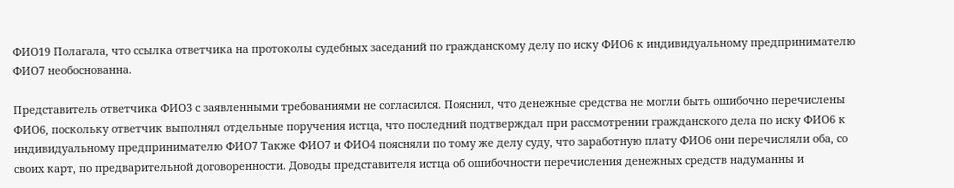ФИО19 Полагала, что ссылка ответчика на протоколы судебных заседаний по гражданскому делу по иску ФИО6 к индивидуальному предпринимателю ФИО7 необоснованна.

Представитель ответчика ФИО3 с заявленными требованиями не согласился. Пояснил, что денежные средства не могли быть ошибочно перечислены ФИО6, поскольку ответчик выполнял отдельные поручения истца, что последний подтверждал при рассмотрении гражданского дела по иску ФИО6 к индивидуальному предпринимателю ФИО7 Также ФИО7 и ФИО4 поясняли по тому же делу суду, что заработную плату ФИО6 они перечисляли оба, со своих карт, по предварительной договоренности. Доводы представителя истца об ошибочности перечисления денежных средств надуманны и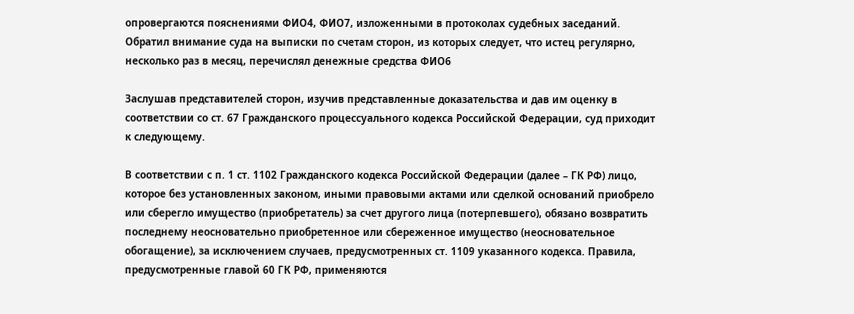опровергаются пояснениями ФИО4, ФИО7, изложенными в протоколах судебных заседаний. Обратил внимание суда на выписки по счетам сторон, из которых следует, что истец регулярно, несколько раз в месяц, перечислял денежные средства ФИО6

Заслушав представителей сторон, изучив представленные доказательства и дав им оценку в соответствии со ст. 67 Гражданского процессуального кодекса Российской Федерации, суд приходит к следующему.

В соответствии с п. 1 ст. 1102 Гражданского кодекса Российской Федерации (далее – ГК РФ) лицо, которое без установленных законом, иными правовыми актами или сделкой оснований приобрело или сберегло имущество (приобретатель) за счет другого лица (потерпевшего), обязано возвратить последнему неосновательно приобретенное или сбереженное имущество (неосновательное обогащение), за исключением случаев, предусмотренных ст. 1109 указанного кодекса. Правила, предусмотренные главой 60 ГК РФ, применяются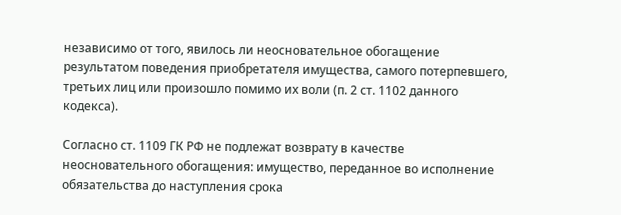независимо от того, явилось ли неосновательное обогащение результатом поведения приобретателя имущества, самого потерпевшего, третьих лиц или произошло помимо их воли (п. 2 ст. 1102 данного кодекса).

Согласно ст. 1109 ГК РФ не подлежат возврату в качестве неосновательного обогащения: имущество, переданное во исполнение обязательства до наступления срока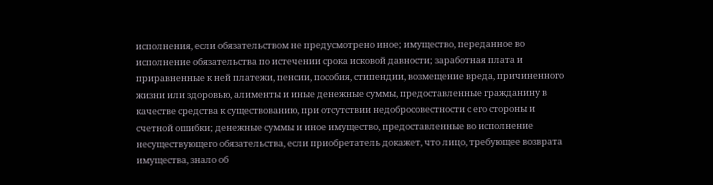исполнения, если обязательством не предусмотрено иное; имущество, переданное во исполнение обязательства по истечении срока исковой давности; заработная плата и приравненные к ней платежи, пенсии, пособия, стипендии, возмещение вреда, причиненного жизни или здоровью, алименты и иные денежные суммы, предоставленные гражданину в качестве средства к существованию, при отсутствии недобросовестности с его стороны и счетной ошибки; денежные суммы и иное имущество, предоставленные во исполнение несуществующего обязательства, если приобретатель докажет, что лицо, требующее возврата имущества, знало об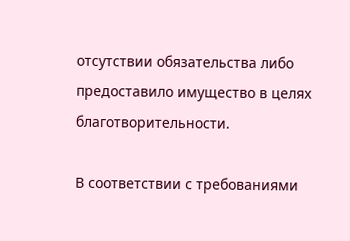отсутствии обязательства либо предоставило имущество в целях благотворительности.

В соответствии с требованиями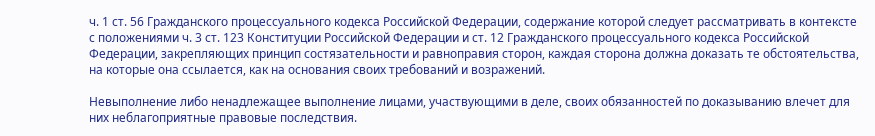ч. 1 ст. 56 Гражданского процессуального кодекса Российской Федерации, содержание которой следует рассматривать в контексте с положениями ч. 3 ст. 123 Конституции Российской Федерации и ст. 12 Гражданского процессуального кодекса Российской Федерации, закрепляющих принцип состязательности и равноправия сторон, каждая сторона должна доказать те обстоятельства, на которые она ссылается, как на основания своих требований и возражений.

Невыполнение либо ненадлежащее выполнение лицами, участвующими в деле, своих обязанностей по доказыванию влечет для них неблагоприятные правовые последствия.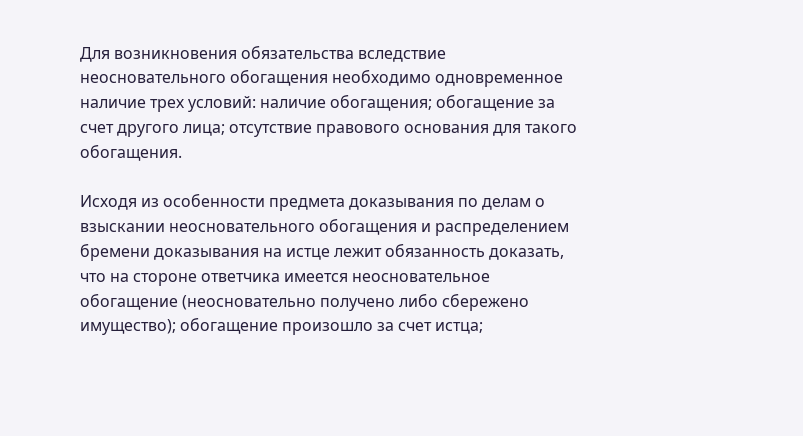Для возникновения обязательства вследствие неосновательного обогащения необходимо одновременное наличие трех условий: наличие обогащения; обогащение за счет другого лица; отсутствие правового основания для такого обогащения.

Исходя из особенности предмета доказывания по делам о взыскании неосновательного обогащения и распределением бремени доказывания на истце лежит обязанность доказать, что на стороне ответчика имеется неосновательное обогащение (неосновательно получено либо сбережено имущество); обогащение произошло за счет истца;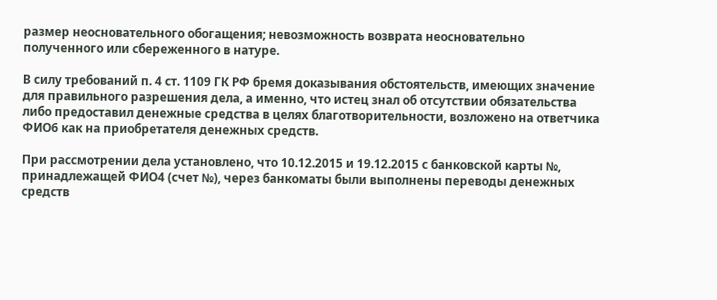размер неосновательного обогащения; невозможность возврата неосновательно полученного или сбереженного в натуре.

В силу требований п. 4 ст. 1109 ГК РФ бремя доказывания обстоятельств, имеющих значение для правильного разрешения дела, а именно, что истец знал об отсутствии обязательства либо предоставил денежные средства в целях благотворительности, возложено на ответчика ФИО6 как на приобретателя денежных средств.

При рассмотрении дела установлено, что 10.12.2015 и 19.12.2015 с банковской карты №, принадлежащей ФИО4 (счет №), через банкоматы были выполнены переводы денежных средств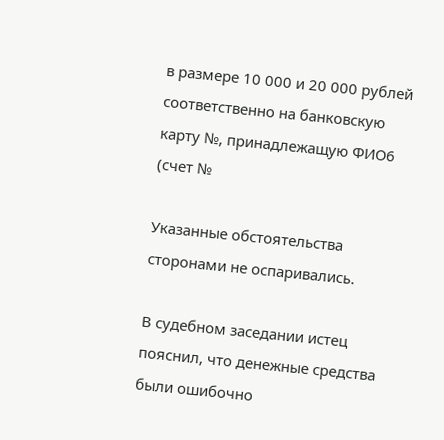в размере 10 000 и 20 000 рублей соответственно на банковскую карту №, принадлежащую ФИО6 (счет №

Указанные обстоятельства сторонами не оспаривались.

В судебном заседании истец пояснил, что денежные средства были ошибочно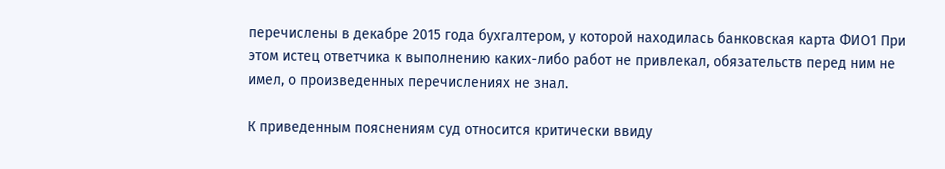перечислены в декабре 2015 года бухгалтером, у которой находилась банковская карта ФИО1 При этом истец ответчика к выполнению каких-либо работ не привлекал, обязательств перед ним не имел, о произведенных перечислениях не знал.

К приведенным пояснениям суд относится критически ввиду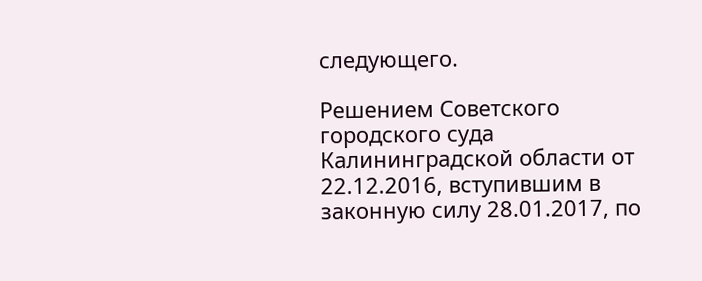следующего.

Решением Советского городского суда Калининградской области от 22.12.2016, вступившим в законную силу 28.01.2017, по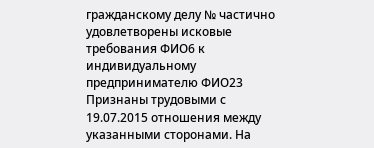гражданскому делу № частично удовлетворены исковые требования ФИО6 к индивидуальному предпринимателю ФИО23 Признаны трудовыми с 19.07.2015 отношения между указанными сторонами. На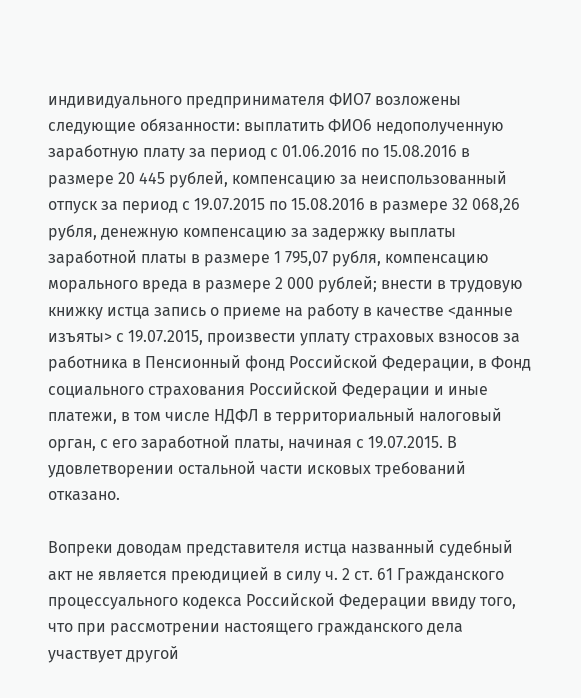индивидуального предпринимателя ФИО7 возложены следующие обязанности: выплатить ФИО6 недополученную заработную плату за период с 01.06.2016 по 15.08.2016 в размере 20 445 рублей, компенсацию за неиспользованный отпуск за период с 19.07.2015 по 15.08.2016 в размере 32 068,26 рубля, денежную компенсацию за задержку выплаты заработной платы в размере 1 795,07 рубля, компенсацию морального вреда в размере 2 000 рублей; внести в трудовую книжку истца запись о приеме на работу в качестве <данные изъяты> с 19.07.2015, произвести уплату страховых взносов за работника в Пенсионный фонд Российской Федерации, в Фонд социального страхования Российской Федерации и иные платежи, в том числе НДФЛ в территориальный налоговый орган, с его заработной платы, начиная с 19.07.2015. В удовлетворении остальной части исковых требований отказано.

Вопреки доводам представителя истца названный судебный акт не является преюдицией в силу ч. 2 ст. 61 Гражданского процессуального кодекса Российской Федерации ввиду того, что при рассмотрении настоящего гражданского дела участвует другой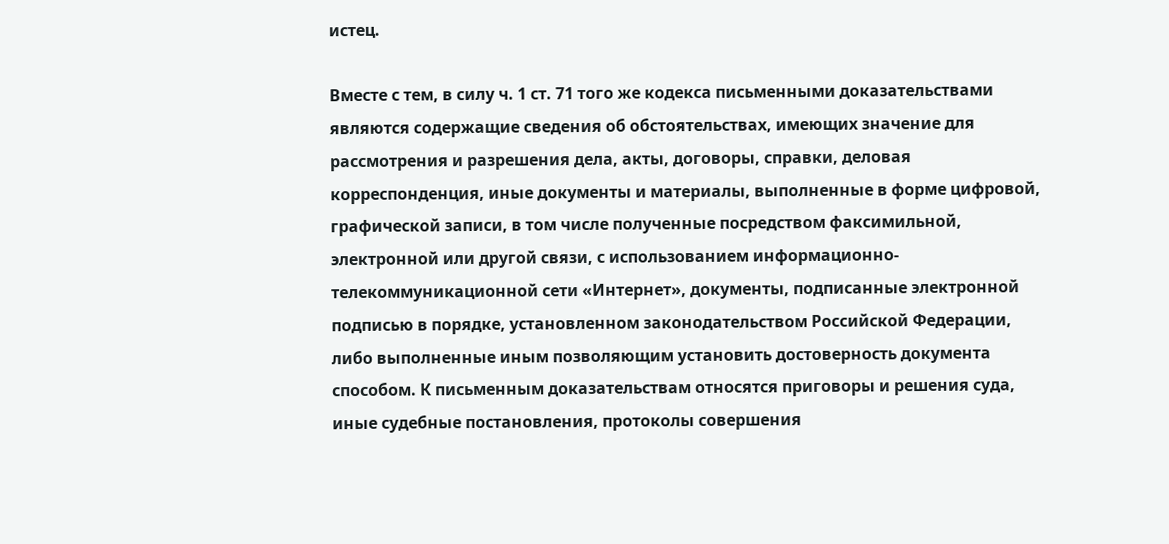истец.

Вместе с тем, в силу ч. 1 ст. 71 того же кодекса письменными доказательствами являются содержащие сведения об обстоятельствах, имеющих значение для рассмотрения и разрешения дела, акты, договоры, справки, деловая корреспонденция, иные документы и материалы, выполненные в форме цифровой, графической записи, в том числе полученные посредством факсимильной, электронной или другой связи, с использованием информационно-телекоммуникационной сети «Интернет», документы, подписанные электронной подписью в порядке, установленном законодательством Российской Федерации, либо выполненные иным позволяющим установить достоверность документа способом. К письменным доказательствам относятся приговоры и решения суда, иные судебные постановления, протоколы совершения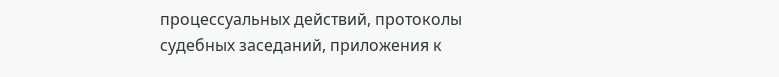процессуальных действий, протоколы судебных заседаний, приложения к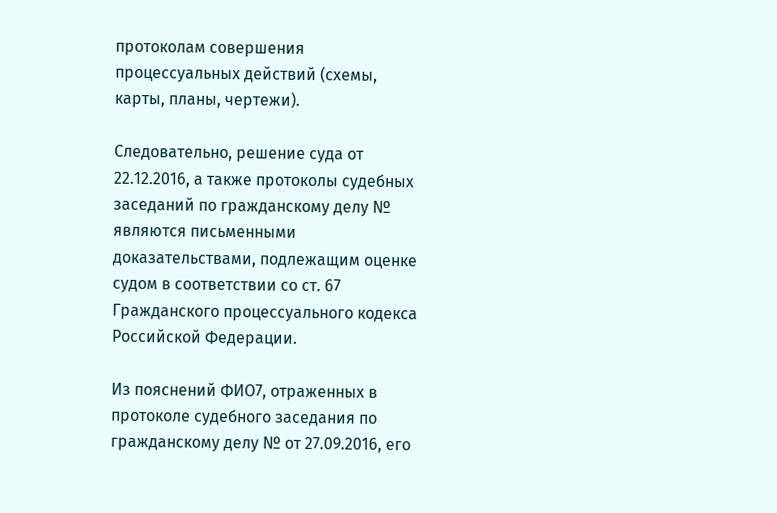протоколам совершения процессуальных действий (схемы, карты, планы, чертежи).

Следовательно, решение суда от 22.12.2016, а также протоколы судебных заседаний по гражданскому делу № являются письменными доказательствами, подлежащим оценке судом в соответствии со ст. 67 Гражданского процессуального кодекса Российской Федерации.

Из пояснений ФИО7, отраженных в протоколе судебного заседания по гражданскому делу № от 27.09.2016, его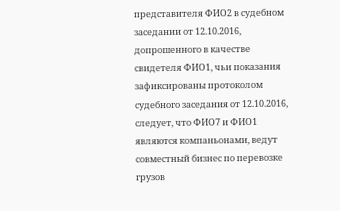представителя ФИО2 в судебном заседании от 12.10.2016, допрошенного в качестве свидетеля ФИО1, чьи показания зафиксированы протоколом судебного заседания от 12.10.2016, следует, что ФИО7 и ФИО1 являются компаньонами, ведут совместный бизнес по перевозке грузов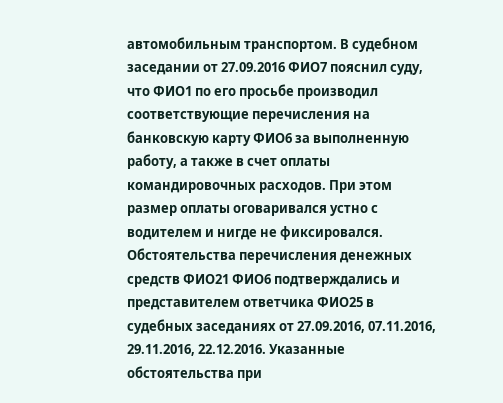автомобильным транспортом. В судебном заседании от 27.09.2016 ФИО7 пояснил суду, что ФИО1 по его просьбе производил соответствующие перечисления на банковскую карту ФИО6 за выполненную работу, а также в счет оплаты командировочных расходов. При этом размер оплаты оговаривался устно с водителем и нигде не фиксировался. Обстоятельства перечисления денежных средств ФИО21 ФИО6 подтверждались и представителем ответчика ФИО25 в судебных заседаниях от 27.09.2016, 07.11.2016, 29.11.2016, 22.12.2016. Указанные обстоятельства при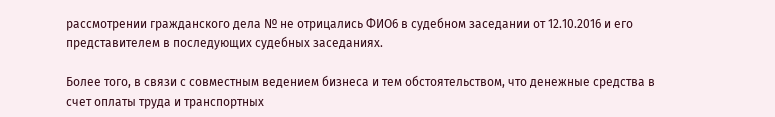рассмотрении гражданского дела № не отрицались ФИО6 в судебном заседании от 12.10.2016 и его представителем в последующих судебных заседаниях.

Более того, в связи с совместным ведением бизнеса и тем обстоятельством, что денежные средства в счет оплаты труда и транспортных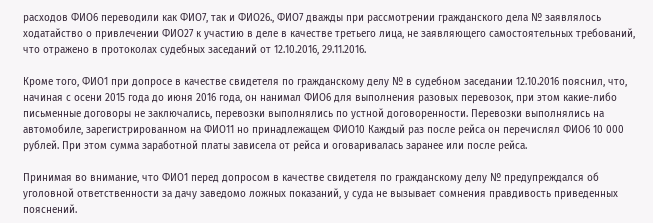расходов ФИО6 переводили как ФИО7, так и ФИО26., ФИО7 дважды при рассмотрении гражданского дела № заявлялось ходатайство о привлечении ФИО27 к участию в деле в качестве третьего лица, не заявляющего самостоятельных требований, что отражено в протоколах судебных заседаний от 12.10.2016, 29.11.2016.

Кроме того, ФИО1 при допросе в качестве свидетеля по гражданскому делу № в судебном заседании 12.10.2016 пояснил, что, начиная с осени 2015 года до июня 2016 года, он нанимал ФИО6 для выполнения разовых перевозок, при этом какие-либо письменные договоры не заключались, перевозки выполнялись по устной договоренности. Перевозки выполнялись на автомобиле, зарегистрированном на ФИО11 но принадлежащем ФИО10 Каждый раз после рейса он перечислял ФИО6 10 000 рублей. При этом сумма заработной платы зависела от рейса и оговаривалась заранее или после рейса.

Принимая во внимание, что ФИО1 перед допросом в качестве свидетеля по гражданскому делу № предупреждался об уголовной ответственности за дачу заведомо ложных показаний, у суда не вызывает сомнения правдивость приведенных пояснений.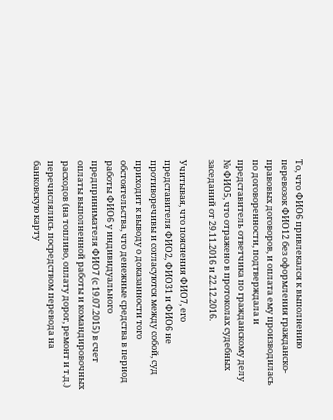То, что ФИО6 привлекался к выполнению перевозок ФИО12 без оформления гражданско-правовых договоров, и оплата ему производилась по договоренности, подтверждала и представитель ответчика по гражданскому делу № ФИО5, что отражено в протоколах судебных заседаний от 29.11.2016 и 22.12.2016.

Учитывая, что пояснения ФИО7, его представителя ФИО2, ФИО31 и ФИО6 не противоречивы и согласуются между собой, суд приходит к выводу о доказанности того обстоятельства, что денежные средства в период работы ФИО6 у индивидуального предпринимателя ФИО7 (с 19.07.2015) в счет оплаты выполненной работы и командировочных расходов (на топливо, оплату дорог, ремонт и т.д.) перечислялись посредством перевода на банковскую карту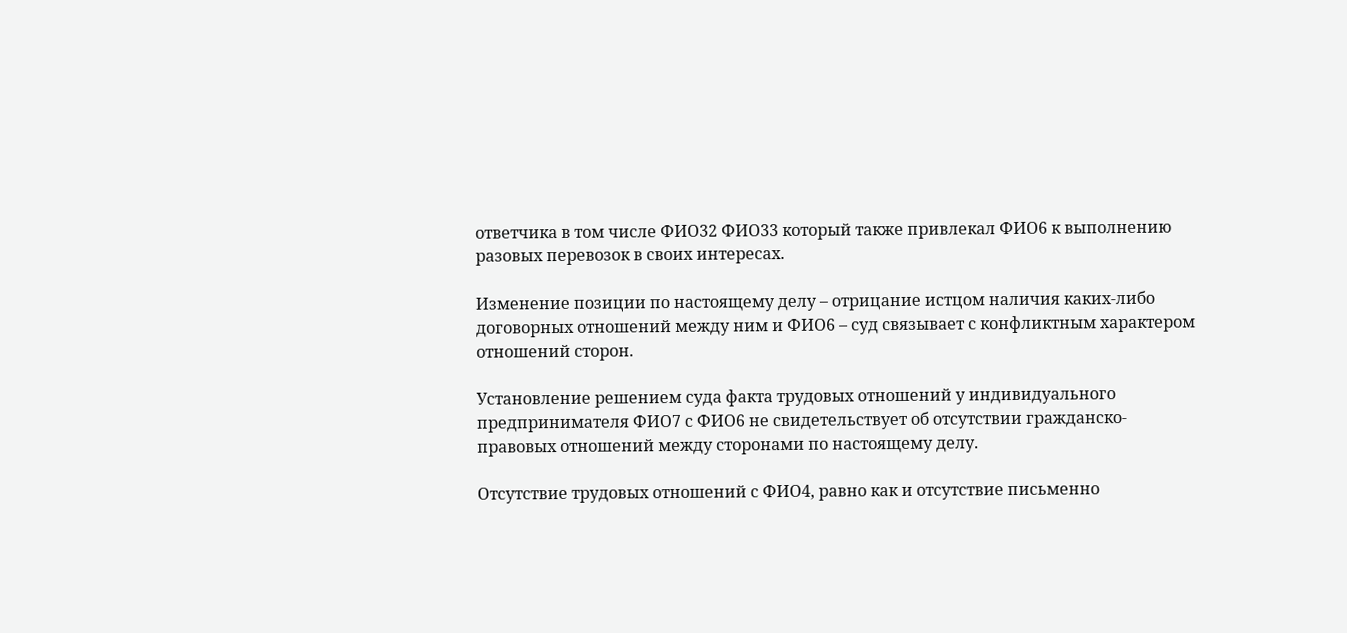ответчика в том числе ФИО32 ФИО33 который также привлекал ФИО6 к выполнению разовых перевозок в своих интересах.

Изменение позиции по настоящему делу – отрицание истцом наличия каких-либо договорных отношений между ним и ФИО6 – суд связывает с конфликтным характером отношений сторон.

Установление решением суда факта трудовых отношений у индивидуального предпринимателя ФИО7 с ФИО6 не свидетельствует об отсутствии гражданско-правовых отношений между сторонами по настоящему делу.

Отсутствие трудовых отношений с ФИО4, равно как и отсутствие письменно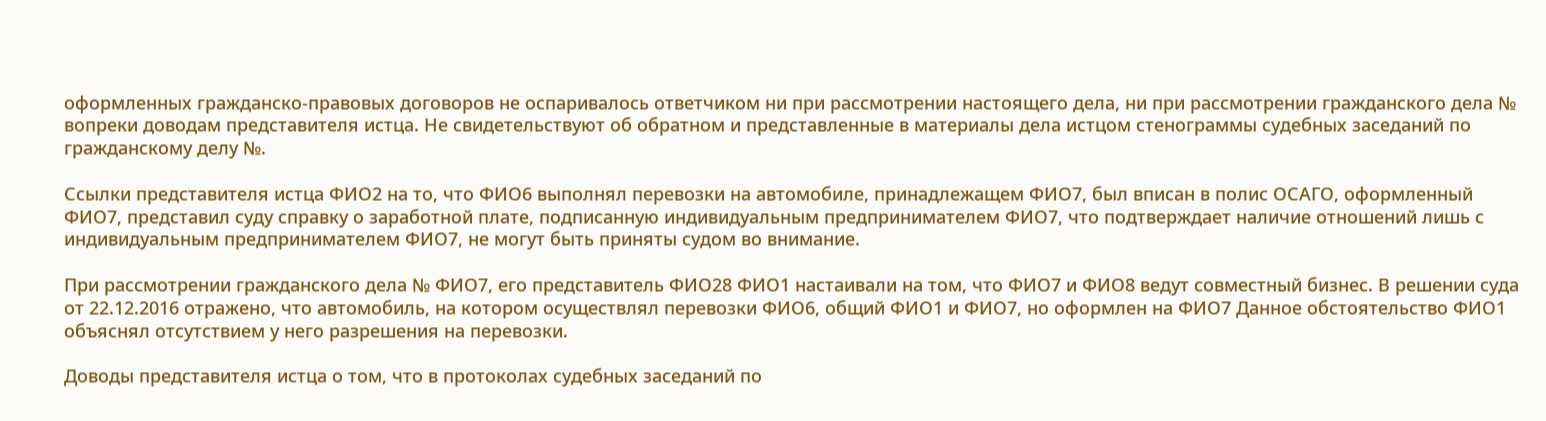оформленных гражданско-правовых договоров не оспаривалось ответчиком ни при рассмотрении настоящего дела, ни при рассмотрении гражданского дела № вопреки доводам представителя истца. Не свидетельствуют об обратном и представленные в материалы дела истцом стенограммы судебных заседаний по гражданскому делу №.

Ссылки представителя истца ФИО2 на то, что ФИО6 выполнял перевозки на автомобиле, принадлежащем ФИО7, был вписан в полис ОСАГО, оформленный ФИО7, представил суду справку о заработной плате, подписанную индивидуальным предпринимателем ФИО7, что подтверждает наличие отношений лишь с индивидуальным предпринимателем ФИО7, не могут быть приняты судом во внимание.

При рассмотрении гражданского дела № ФИО7, его представитель ФИО28 ФИО1 настаивали на том, что ФИО7 и ФИО8 ведут совместный бизнес. В решении суда от 22.12.2016 отражено, что автомобиль, на котором осуществлял перевозки ФИО6, общий ФИО1 и ФИО7, но оформлен на ФИО7 Данное обстоятельство ФИО1 объяснял отсутствием у него разрешения на перевозки.

Доводы представителя истца о том, что в протоколах судебных заседаний по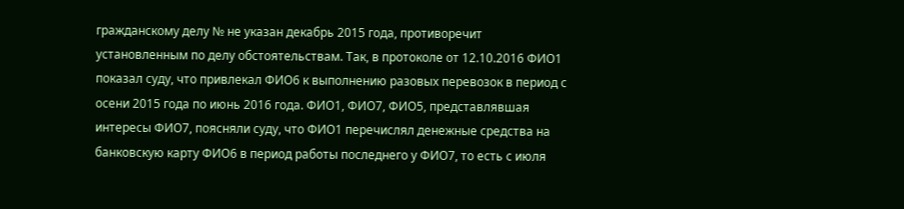гражданскому делу № не указан декабрь 2015 года, противоречит установленным по делу обстоятельствам. Так, в протоколе от 12.10.2016 ФИО1 показал суду, что привлекал ФИО6 к выполнению разовых перевозок в период с осени 2015 года по июнь 2016 года. ФИО1, ФИО7, ФИО5, представлявшая интересы ФИО7, поясняли суду, что ФИО1 перечислял денежные средства на банковскую карту ФИО6 в период работы последнего у ФИО7, то есть с июля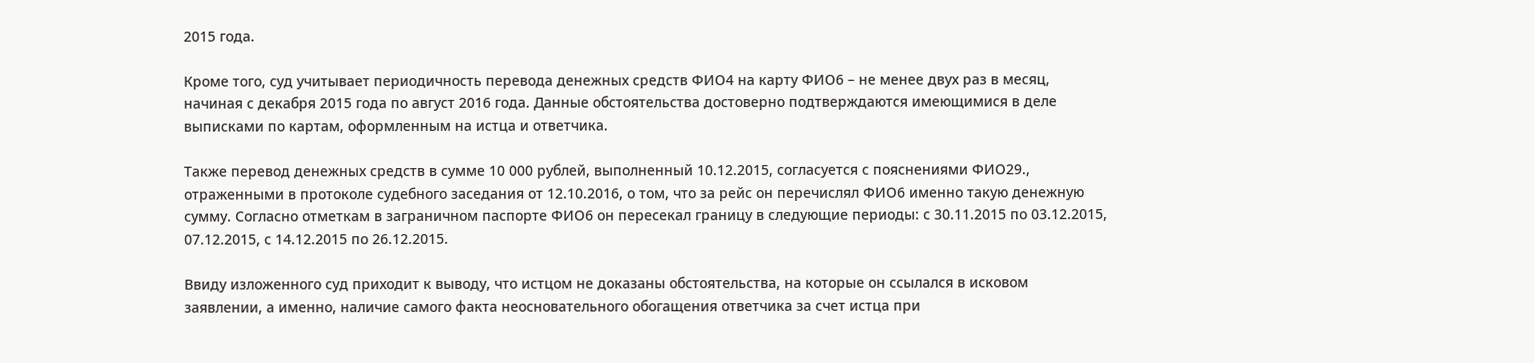2015 года.

Кроме того, суд учитывает периодичность перевода денежных средств ФИО4 на карту ФИО6 – не менее двух раз в месяц, начиная с декабря 2015 года по август 2016 года. Данные обстоятельства достоверно подтверждаются имеющимися в деле выписками по картам, оформленным на истца и ответчика.

Также перевод денежных средств в сумме 10 000 рублей, выполненный 10.12.2015, согласуется с пояснениями ФИО29., отраженными в протоколе судебного заседания от 12.10.2016, о том, что за рейс он перечислял ФИО6 именно такую денежную сумму. Согласно отметкам в заграничном паспорте ФИО6 он пересекал границу в следующие периоды: с 30.11.2015 по 03.12.2015, 07.12.2015, с 14.12.2015 по 26.12.2015.

Ввиду изложенного суд приходит к выводу, что истцом не доказаны обстоятельства, на которые он ссылался в исковом заявлении, а именно, наличие самого факта неосновательного обогащения ответчика за счет истца при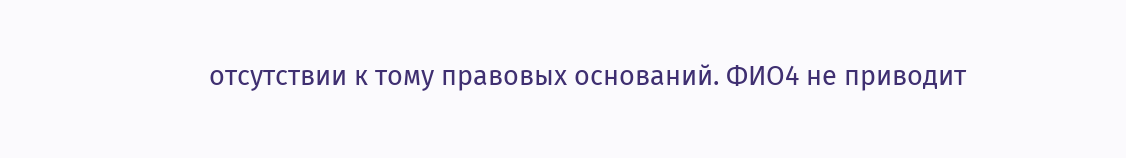отсутствии к тому правовых оснований. ФИО4 не приводит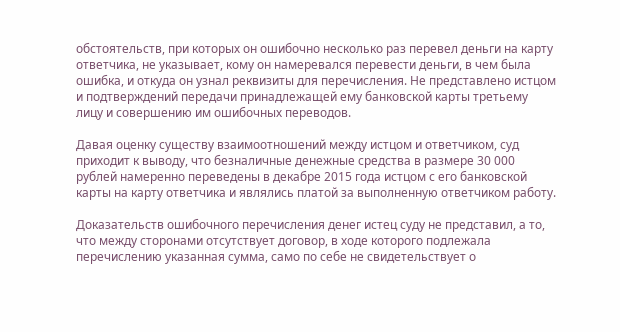обстоятельств, при которых он ошибочно несколько раз перевел деньги на карту ответчика, не указывает, кому он намеревался перевести деньги, в чем была ошибка, и откуда он узнал реквизиты для перечисления. Не представлено истцом и подтверждений передачи принадлежащей ему банковской карты третьему лицу и совершению им ошибочных переводов.

Давая оценку существу взаимоотношений между истцом и ответчиком, суд приходит к выводу, что безналичные денежные средства в размере 30 000 рублей намеренно переведены в декабре 2015 года истцом с его банковской карты на карту ответчика и являлись платой за выполненную ответчиком работу.

Доказательств ошибочного перечисления денег истец суду не представил, а то, что между сторонами отсутствует договор, в ходе которого подлежала перечислению указанная сумма, само по себе не свидетельствует о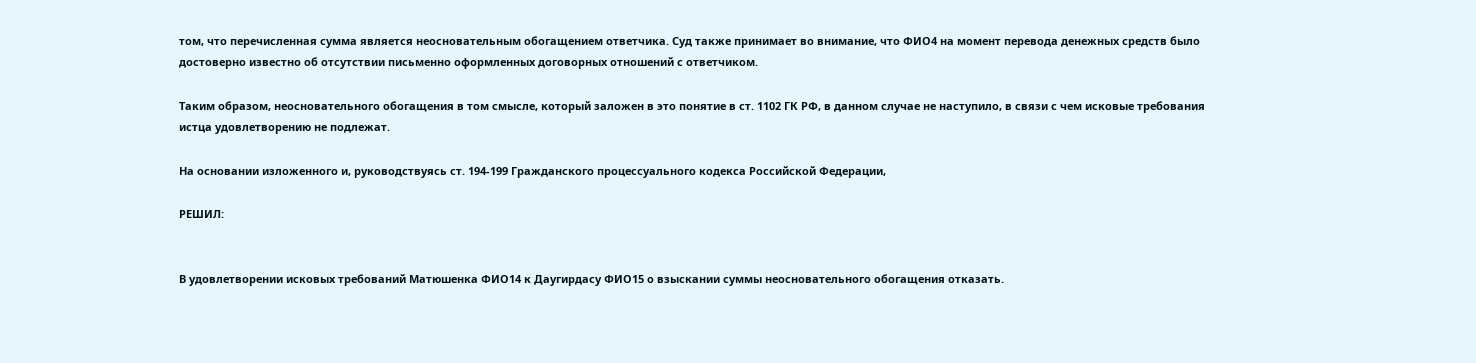том, что перечисленная сумма является неосновательным обогащением ответчика. Суд также принимает во внимание, что ФИО4 на момент перевода денежных средств было достоверно известно об отсутствии письменно оформленных договорных отношений с ответчиком.

Таким образом, неосновательного обогащения в том смысле, который заложен в это понятие в ст. 1102 ГК РФ, в данном случае не наступило, в связи с чем исковые требования истца удовлетворению не подлежат.

На основании изложенного и, руководствуясь ст. 194-199 Гражданского процессуального кодекса Российской Федерации,

РЕШИЛ:


В удовлетворении исковых требований Матюшенка ФИО14 к Даугирдасу ФИО15 о взыскании суммы неосновательного обогащения отказать.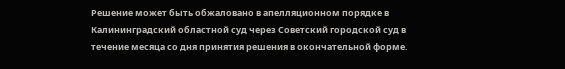Решение может быть обжаловано в апелляционном порядке в Калининградский областной суд через Советский городской суд в течение месяца со дня принятия решения в окончательной форме.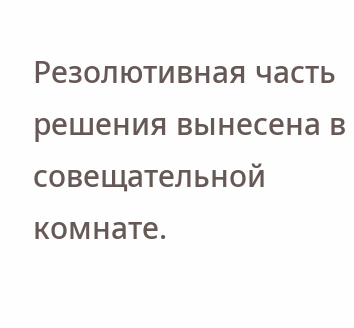Резолютивная часть решения вынесена в совещательной комнате.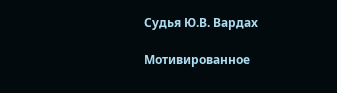Судья Ю.В. Вардах

Мотивированное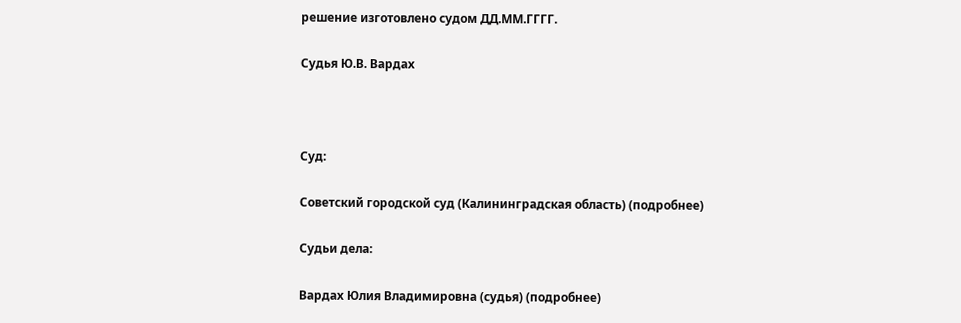решение изготовлено судом ДД.ММ.ГГГГ.

Судья Ю.В. Вардах



Суд:

Советский городской суд (Калининградская область) (подробнее)

Судьи дела:

Вардах Юлия Владимировна (судья) (подробнее)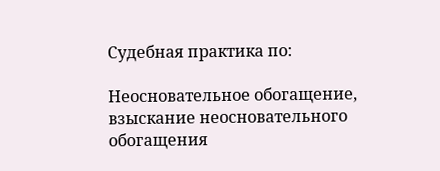Судебная практика по:

Неосновательное обогащение, взыскание неосновательного обогащения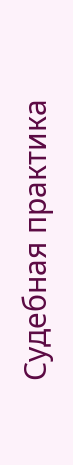Судебная практика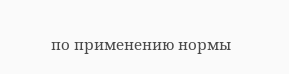по применению нормы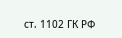ст. 1102 ГК РФ